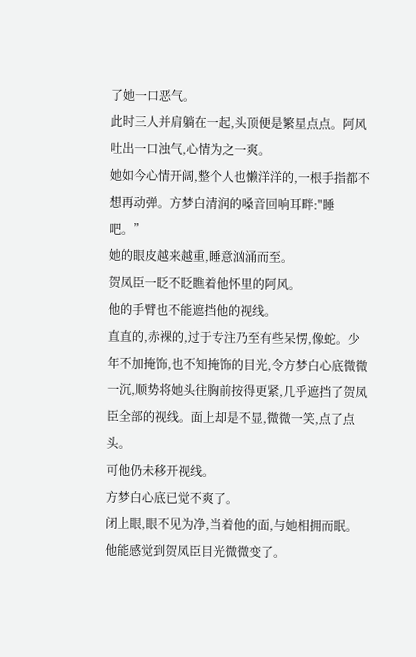了她一口恶气。
此时三人并肩躺在一起,头顶便是繁星点点。阿风吐出一口浊气,心情为之一爽。
她如今心情开阔,整个人也懒洋洋的,一根手指都不想再动弹。方梦白清润的嗓音回响耳畔:"睡吧。”
她的眼皮越来越重,睡意汹涌而至。
贺凤臣一眨不眨瞧着他怀里的阿风。
他的手臂也不能遮挡他的视线。
直直的,赤裸的,过于专注乃至有些呆愣,像蛇。少年不加掩饰,也不知掩饰的目光,令方梦白心底微微一沉,顺势将她头往胸前按得更紧,几乎遮挡了贺凤臣全部的视线。面上却是不显,微微一笑,点了点头。
可他仍未移开视线。
方梦白心底已觉不爽了。
闭上眼,眼不见为净,当着他的面,与她相拥而眠。他能感觉到贺凤臣目光微微变了。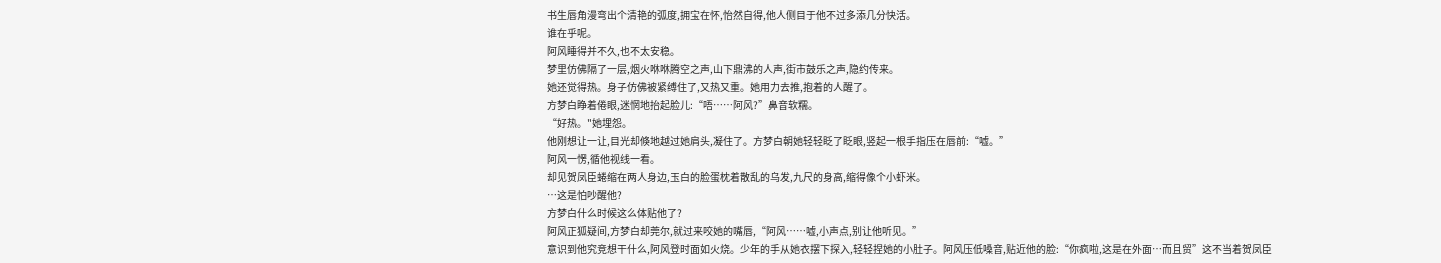书生唇角漫弯出个清艳的弧度,拥宝在怀,怡然自得,他人侧目于他不过多添几分快活。
谁在乎呢。
阿风睡得并不久,也不太安稳。
梦里仿佛隔了一层,烟火咻咻腾空之声,山下鼎沸的人声,街市鼓乐之声,隐约传来。
她还觉得热。身子仿佛被紧缚住了,又热又重。她用力去推,抱着的人醒了。
方梦白睁着倦眼,迷惘地抬起脸儿:“唔……阿风?”鼻音软糯。
“好热。"她埋怨。
他刚想让一让,目光却倏地越过她肩头,凝住了。方梦白朝她轻轻眨了眨眼,竖起一根手指压在唇前:“嘘。”
阿风一愣,循他视线一看。
却见贺凤臣蜷缩在两人身边,玉白的脸蛋枕着散乱的乌发,九尺的身高,缩得像个小虾米。
…这是怕吵醒他?
方梦白什么时候这么体贴他了?
阿风正狐疑间,方梦白却莞尔,就过来咬她的嘴唇,“阿风……嘘,小声点,别让他听见。”
意识到他究竞想干什么,阿风登时面如火烧。少年的手从她衣摆下探入,轻轻捏她的小肚子。阿风压低嗓音,贴近他的脸:“你疯啦,这是在外面…而且贸”这不当着贺凤臣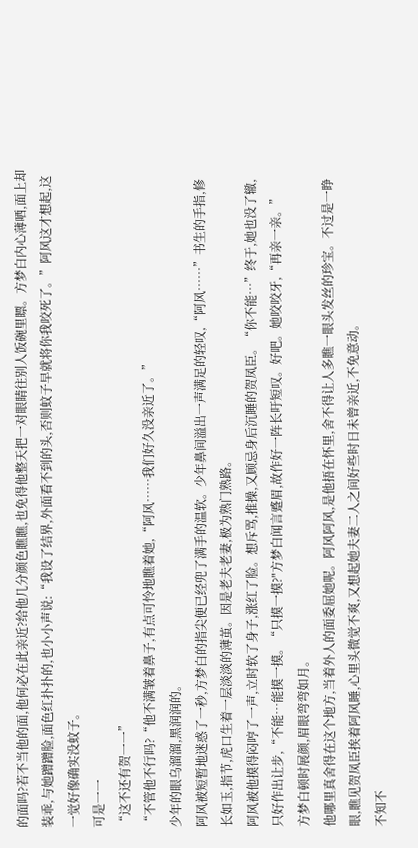的面吗?若不当他的面,他何必在此亲近?给他几分颜色瞧瞧,也免得他整天把一对眼睛往别人饭碗里瞟。方梦白内心薄哂,面上却装乖,与她蹭蹭脸,面色红扑扑的,也小小声说:“我设了结界,外面看不到的头,否则蚊子早就将你我咬死了。”阿风这才想起,这一觉好像确实没蚊子。
可是一一
“这不还有贺一一”
“不管他不行吗?“他不满皱着鼻子,有点可怜地瞧着她,“阿风……我们好久没亲近了。”
少年的眼乌溜溜,黑润润的。
阿风被短暂地迷惑了一秒,方梦白的指尖便已经兜了满手的温软。少年鼻间溢出一声满足的轻叹,“阿风……”书生的手指,修长如玉,指节,虎口生着一层淡淡的薄茧。因是老夫老妻,极为熟门熟路。
阿风被他摸得闷哼了一声,立时软了身子,涨红了脸。想斥骂,推操,又顾忌身后沉睡的贺凤臣。“你不能…”终于,她也没了辙,只好作出让步,“不能…能摸一摸。“只摸一摸?"方梦白闻言蹙眉,故作好一阵长吁短叹。好吧。她咬咬牙,“再亲一亲。”
方梦白顿时展颜,眉眼弯弯如月。
他哪里真舍得在这个地方,当着外人的面委屈她呢。阿风阿风,是他捂在怀里,舍不得让人多瞧一眼头发丝的珍宝。不过是一睁眼,瞧见贺凤臣挨着阿风睡,心里头微觉不爽,又想起她夫妻二人之间好些时日未曾亲近,不免意动。
不知不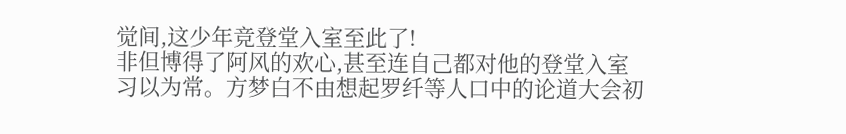觉间,这少年竞登堂入室至此了!
非但博得了阿风的欢心,甚至连自己都对他的登堂入室习以为常。方梦白不由想起罗纤等人口中的论道大会初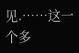见.……这一个多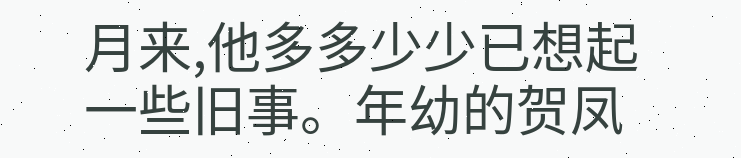月来,他多多少少已想起一些旧事。年幼的贺凤